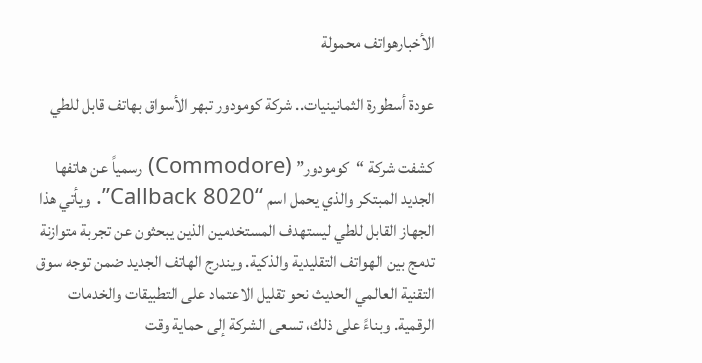الأخبارهواتف محمولة

عودة أسطورة الثمانينيات.. شركة كومودور تبهر الأسواق بهاتف قابل للطي

كشفت شركة “كومودور” (Commodore) رسمياً عن هاتفها الجديد المبتكر والذي يحمل اسم “Callback 8020”. ويأتي هذا الجهاز القابل للطي ليستهدف المستخدمين الذين يبحثون عن تجربة متوازنة تدمج بين الهواتف التقليدية والذكية. ويندرج الهاتف الجديد ضمن توجه سوق التقنية العالمي الحديث نحو تقليل الاعتماد على التطبيقات والخدمات الرقمية. وبناءً على ذلك، تسعى الشركة إلى حماية وقت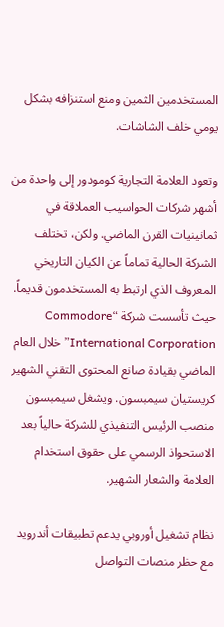المستخدمين الثمين ومنع استنزافه بشكل يومي خلف الشاشات.

وتعود العلامة التجارية كومودور إلى واحدة من أشهر شركات الحواسيب العملاقة في ثمانينيات القرن الماضي. ولكن، تختلف الشركة الحالية تماماً عن الكيان التاريخي المعروف الذي ارتبط به المستخدمون قديماً. حيث تأسست شركة “Commodore International Corporation” خلال العام الماضي بقيادة صانع المحتوى التقني الشهير كريستيان سيمبسون. ويشغل سيمبسون منصب الرئيس التنفيذي للشركة حالياً بعد الاستحواذ الرسمي على حقوق استخدام العلامة والشعار الشهير.

نظام تشغيل أوروبي يدعم تطبيقات أندرويد مع حظر منصات التواصل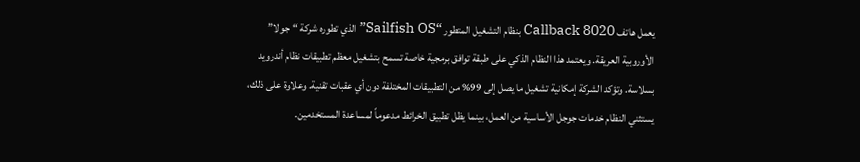يعمل هاتف Callback 8020 بنظام التشغيل المتطور “Sailfish OS” الذي تطوره شركة “جولا” الأوروبية العريقة. ويعتمد هذا النظام الذكي على طبقة توافق برمجية خاصة تسمح بتشغيل معظم تطبيقات نظام أندرويد بسلاسة. وتؤكد الشركة إمكانية تشغيل ما يصل إلى 99% من التطبيقات المختلفة دون أي عقبات تقنية. وعلاوة على ذلك، يستثني النظام خدمات جوجل الأساسية من العمل، بينما يظل تطبيق الخرائط مدعوماً لمساعدة المستخدمين.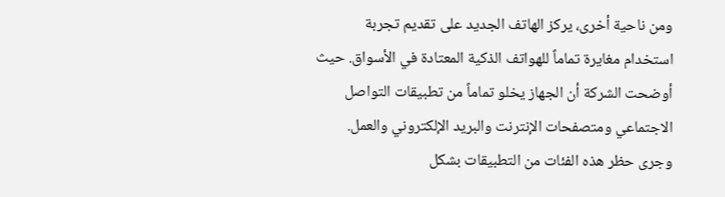ومن ناحية أخرى، يركز الهاتف الجديد على تقديم تجربة استخدام مغايرة تماماً للهواتف الذكية المعتادة في الأسواق. حيث أوضحت الشركة أن الجهاز يخلو تماماً من تطبيقات التواصل الاجتماعي ومتصفحات الإنترنت والبريد الإلكتروني والعمل. وجرى حظر هذه الفئات من التطبيقات بشكل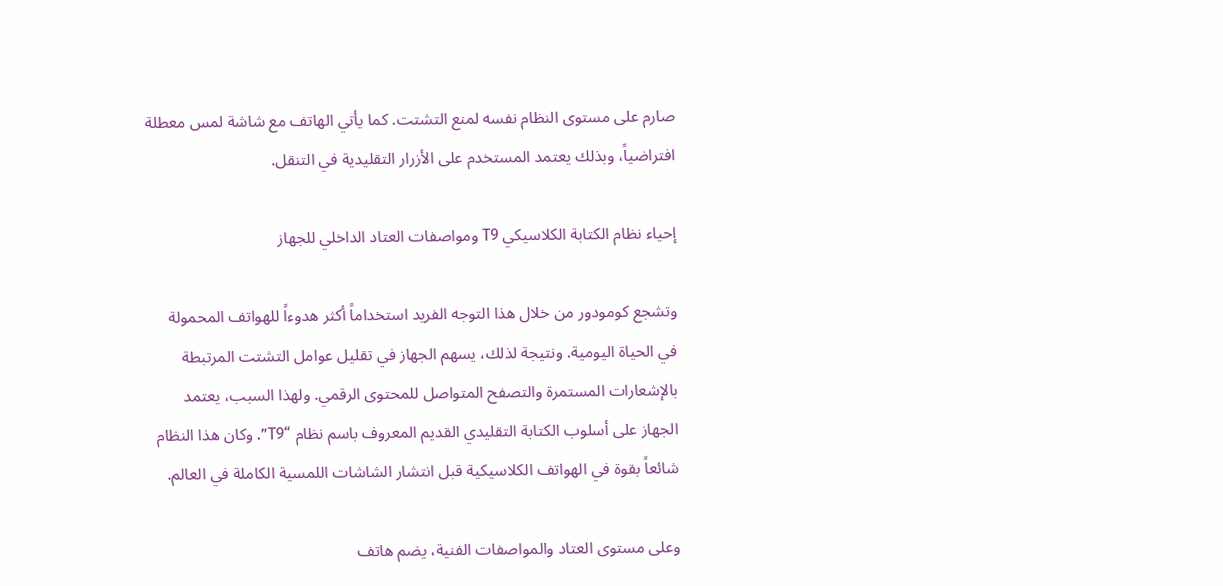صارم على مستوى النظام نفسه لمنع التشتت. كما يأتي الهاتف مع شاشة لمس معطلة افتراضياً، وبذلك يعتمد المستخدم على الأزرار التقليدية في التنقل.

إحياء نظام الكتابة الكلاسيكي T9 ومواصفات العتاد الداخلي للجهاز

وتشجع كومودور من خلال هذا التوجه الفريد استخداماً أكثر هدوءاً للهواتف المحمولة في الحياة اليومية. ونتيجة لذلك، يسهم الجهاز في تقليل عوامل التشتت المرتبطة بالإشعارات المستمرة والتصفح المتواصل للمحتوى الرقمي. ولهذا السبب، يعتمد الجهاز على أسلوب الكتابة التقليدي القديم المعروف باسم نظام “T9”. وكان هذا النظام شائعاً بقوة في الهواتف الكلاسيكية قبل انتشار الشاشات اللمسية الكاملة في العالم.

وعلى مستوى العتاد والمواصفات الفنية، يضم هاتف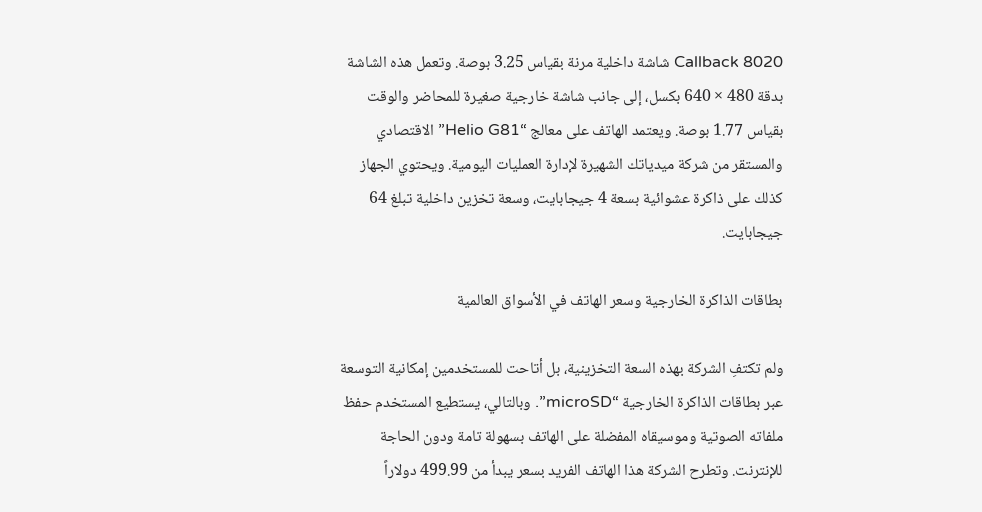Callback 8020 شاشة داخلية مرنة بقياس 3.25 بوصة. وتعمل هذه الشاشة بدقة 480 × 640 بكسل، إلى جانب شاشة خارجية صغيرة للمحاضر والوقت بقياس 1.77 بوصة. ويعتمد الهاتف على معالج “Helio G81” الاقتصادي والمستقر من شركة ميدياتك الشهيرة لإدارة العمليات اليومية. ويحتوي الجهاز كذلك على ذاكرة عشوائية بسعة 4 جيجابايت، وسعة تخزين داخلية تبلغ 64 جيجابايت.

بطاقات الذاكرة الخارجية وسعر الهاتف في الأسواق العالمية

ولم تكتفِ الشركة بهذه السعة التخزينية، بل أتاحت للمستخدمين إمكانية التوسعة عبر بطاقات الذاكرة الخارجية “microSD”. وبالتالي، يستطيع المستخدم حفظ ملفاته الصوتية وموسيقاه المفضلة على الهاتف بسهولة تامة ودون الحاجة للإنترنت. وتطرح الشركة هذا الهاتف الفريد بسعر يبدأ من 499.99 دولاراً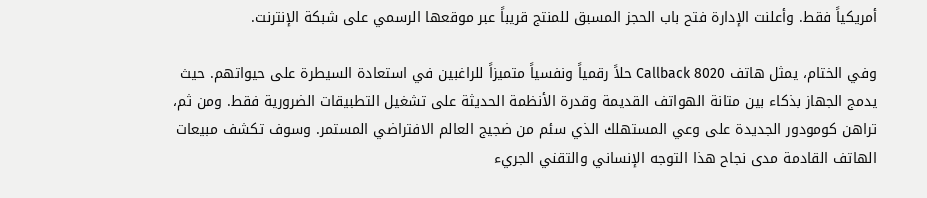أمريكياً فقط. وأعلنت الإدارة فتح باب الحجز المسبق للمنتج قريباً عبر موقعها الرسمي على شبكة الإنترنت.

وفي الختام، يمثل هاتف Callback 8020 حلاً رقمياً ونفسياً متميزاً للراغبين في استعادة السيطرة على حيواتهم. حيث يدمج الجهاز بذكاء بين متانة الهواتف القديمة وقدرة الأنظمة الحديثة على تشغيل التطبيقات الضرورية فقط. ومن ثم، تراهن كومودور الجديدة على وعي المستهلك الذي سئم من ضجيج العالم الافتراضي المستمر. وسوف تكشف مبيعات الهاتف القادمة مدى نجاح هذا التوجه الإنساني والتقني الجريء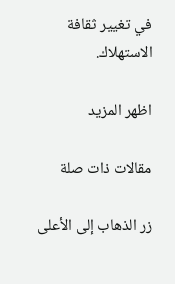في تغيير ثقافة الاستهلاك.

اظهر المزيد

مقالات ذات صلة

زر الذهاب إلى الأعلى